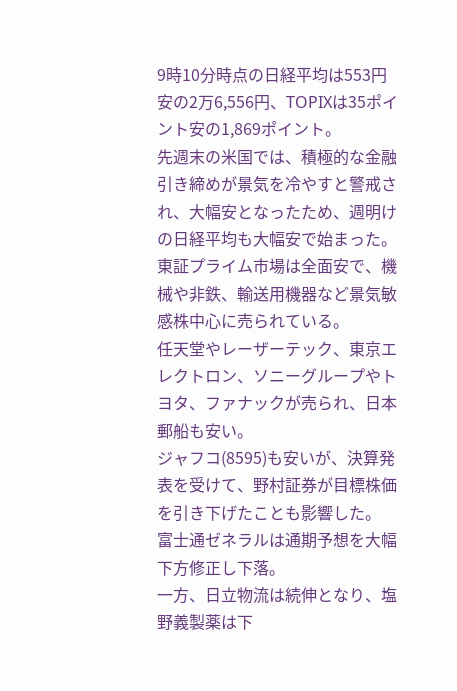9時10分時点の日経平均は553円安の2万6,556円、TOPIXは35ポイント安の1,869ポイント。
先週末の米国では、積極的な金融引き締めが景気を冷やすと警戒され、大幅安となったため、週明けの日経平均も大幅安で始まった。
東証プライム市場は全面安で、機械や非鉄、輸送用機器など景気敏感株中心に売られている。
任天堂やレーザーテック、東京エレクトロン、ソニーグループやトヨタ、ファナックが売られ、日本郵船も安い。
ジャフコ(8595)も安いが、決算発表を受けて、野村証券が目標株価を引き下げたことも影響した。
富士通ゼネラルは通期予想を大幅下方修正し下落。
一方、日立物流は続伸となり、塩野義製薬は下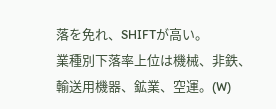落を免れ、SHIFTが高い。
業種別下落率上位は機械、非鉄、輸送用機器、鉱業、空運。(W)